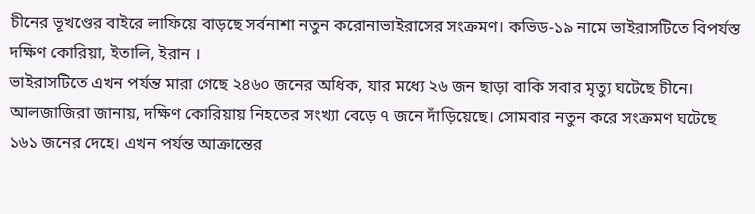চীনের ভূখণ্ডের বাইরে লাফিয়ে বাড়ছে সর্বনাশা নতুন করোনাভাইরাসের সংক্রমণ। কভিড-১৯ নামে ভাইরাসটিতে বিপর্যস্ত দক্ষিণ কোরিয়া, ইতালি, ইরান ।
ভাইরাসটিতে এখন পর্যন্ত মারা গেছে ২৪৬০ জনের অধিক, যার মধ্যে ২৬ জন ছাড়া বাকি সবার মৃত্যু ঘটেছে চীনে।
আলজাজিরা জানায়, দক্ষিণ কোরিয়ায় নিহতের সংখ্যা বেড়ে ৭ জনে দাঁড়িয়েছে। সোমবার নতুন করে সংক্রমণ ঘটেছে ১৬১ জনের দেহে। এখন পর্যন্ত আক্রান্তের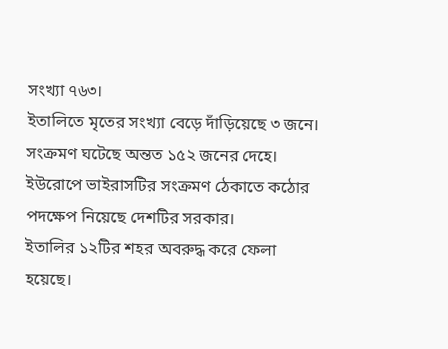সংখ্যা ৭৬৩।
ইতালিতে মৃতের সংখ্যা বেড়ে দাঁড়িয়েছে ৩ জনে। সংক্রমণ ঘটেছে অন্তত ১৫২ জনের দেহে। ইউরোপে ভাইরাসটির সংক্রমণ ঠেকাতে কঠোর পদক্ষেপ নিয়েছে দেশটির সরকার।
ইতালির ১২টির শহর অবরুদ্ধ করে ফেলা হয়েছে।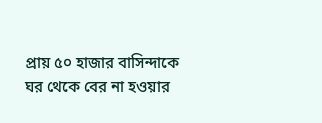প্রায় ৫০ হাজার বাসিন্দাকে ঘর থেকে বের না হওয়ার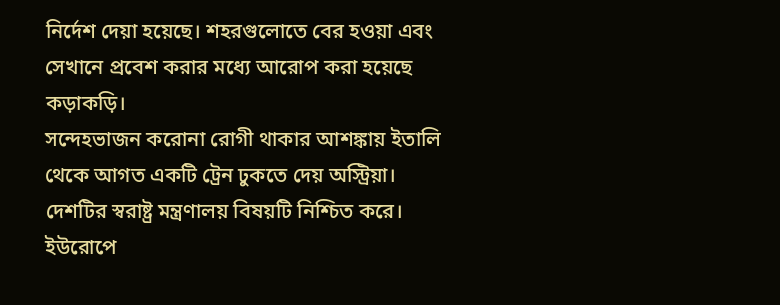নির্দেশ দেয়া হয়েছে। শহরগুলোতে বের হওয়া এবং সেখানে প্রবেশ করার মধ্যে আরোপ করা হয়েছে কড়াকড়ি।
সন্দেহভাজন করোনা রোগী থাকার আশঙ্কায় ইতালি থেকে আগত একটি ট্রেন ঢুকতে দেয় অস্ট্রিয়া। দেশটির স্বরাষ্ট্র মন্ত্রণালয় বিষয়টি নিশ্চিত করে।
ইউরোপে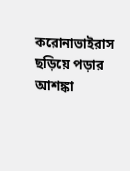করোনাভাইরাস ছড়িয়ে পড়ার আশঙ্কা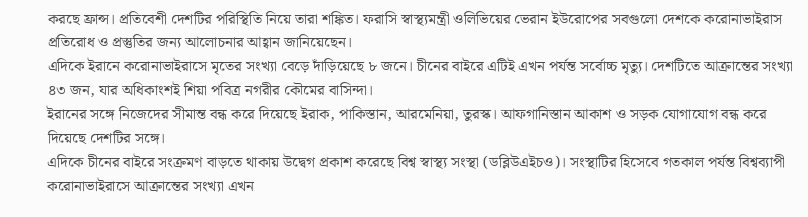করছে ফ্রান্স। প্রতিবেশী দেশটির পরিস্থিতি নিয়ে তারা শঙ্কিত। ফরাসি স্বাস্থ্যমন্ত্রী ওলিভিয়ের ভেরান ইউরোপের সবগুলো দেশকে করোনাভাইরাস প্রতিরোধ ও প্রস্তুতির জন্য আলোচনার আহ্বান জানিয়েছেন।
এদিকে ইরানে করোনাভাইরাসে মৃতের সংখ্যা বেড়ে দাঁড়িয়েছে ৮ জনে। চীনের বাইরে এটিই এখন পর্যন্ত সর্বোচ্চ মৃত্যু। দেশটিতে আক্রান্তের সংখ্যা ৪৩ জন, যার অধিকাংশই শিয়া পবিত্র নগরীর কৌমের বাসিন্দা।
ইরানের সঙ্গে নিজেদের সীমান্ত বন্ধ করে দিয়েছে ইরাক, পাকিস্তান, আরমেনিয়া, তুরস্ক। আফগানিস্তান আকাশ ও সড়ক যোগাযোগ বন্ধ করে দিয়েছে দেশটির সঙ্গে।
এদিকে চীনের বাইরে সংক্রমণ বাড়তে থাকায় উদ্বেগ প্রকাশ করেছে বিশ্ব স্বাস্থ্য সংস্থা (ডব্লিউএইচও)। সংস্থাটির হিসেবে গতকাল পর্যন্ত বিশ্বব্যাপী করোনাভাইরাসে আক্রান্তের সংখ্যা এখন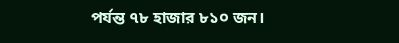পর্যন্ত ৭৮ হাজার ৮১০ জন।